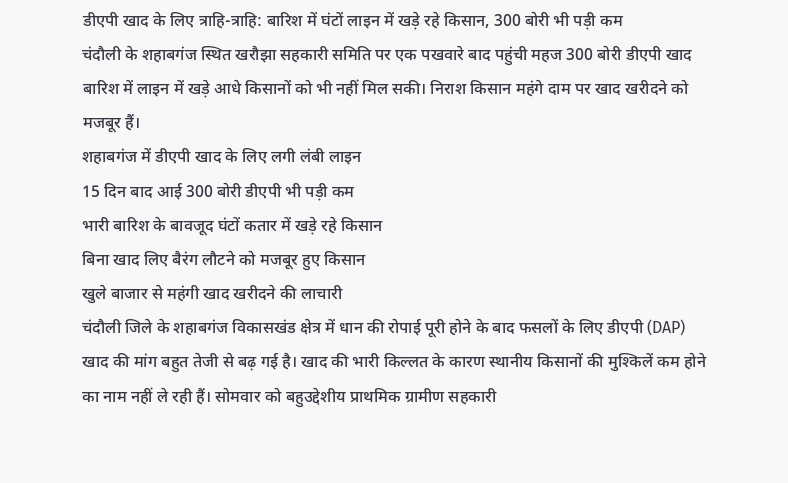डीएपी खाद के लिए त्राहि-त्राहि: बारिश में घंटों लाइन में खड़े रहे किसान, 300 बोरी भी पड़ी कम
चंदौली के शहाबगंज स्थित खरौझा सहकारी समिति पर एक पखवारे बाद पहुंची महज 300 बोरी डीएपी खाद बारिश में लाइन में खड़े आधे किसानों को भी नहीं मिल सकी। निराश किसान महंगे दाम पर खाद खरीदने को मजबूर हैं।
शहाबगंज में डीएपी खाद के लिए लगी लंबी लाइन
15 दिन बाद आई 300 बोरी डीएपी भी पड़ी कम
भारी बारिश के बावजूद घंटों कतार में खड़े रहे किसान
बिना खाद लिए बैरंग लौटने को मजबूर हुए किसान
खुले बाजार से महंगी खाद खरीदने की लाचारी
चंदौली जिले के शहाबगंज विकासखंड क्षेत्र में धान की रोपाई पूरी होने के बाद फसलों के लिए डीएपी (DAP) खाद की मांग बहुत तेजी से बढ़ गई है। खाद की भारी किल्लत के कारण स्थानीय किसानों की मुश्किलें कम होने का नाम नहीं ले रही हैं। सोमवार को बहुउद्देशीय प्राथमिक ग्रामीण सहकारी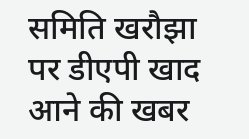समिति खरौझा पर डीएपी खाद आने की खबर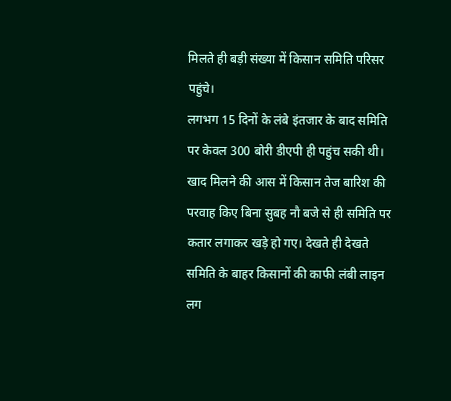मिलते ही बड़ी संख्या में किसान समिति परिसर पहुंचे।
लगभग 15 दिनों के लंबे इंतजार के बाद समिति पर केवल 300 बोरी डीएपी ही पहुंच सकी थी। खाद मिलने की आस में किसान तेज बारिश की परवाह किए बिना सुबह नौ बजे से ही समिति पर कतार लगाकर खड़े हो गए। देखते ही देखते समिति के बाहर किसानों की काफी लंबी लाइन लग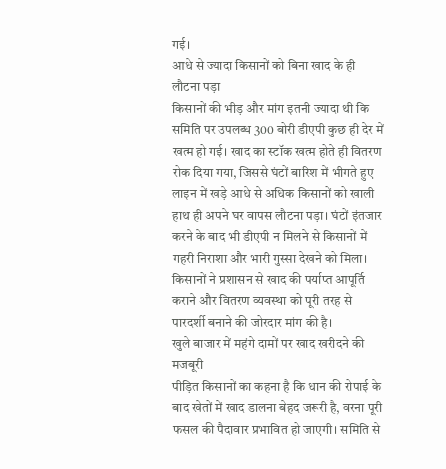गई।
आधे से ज्यादा किसानों को बिना खाद के ही लौटना पड़ा
किसानों की भीड़ और मांग इतनी ज्यादा थी कि समिति पर उपलब्ध 300 बोरी डीएपी कुछ ही देर में खत्म हो गई। खाद का स्टॉक खत्म होते ही वितरण रोक दिया गया, जिससे घंटों बारिश में भीगते हुए लाइन में खड़े आधे से अधिक किसानों को खाली हाथ ही अपने घर वापस लौटना पड़ा। घंटों इंतजार करने के बाद भी डीएपी न मिलने से किसानों में गहरी निराशा और भारी गुस्सा देखने को मिला। किसानों ने प्रशासन से खाद की पर्याप्त आपूर्ति कराने और वितरण व्यवस्था को पूरी तरह से पारदर्शी बनाने की जोरदार मांग की है।
खुले बाजार में महंगे दामों पर खाद खरीदने की मजबूरी
पीड़ित किसानों का कहना है कि धान की रोपाई के बाद खेतों में खाद डालना बेहद जरूरी है, वरना पूरी फसल की पैदावार प्रभावित हो जाएगी। समिति से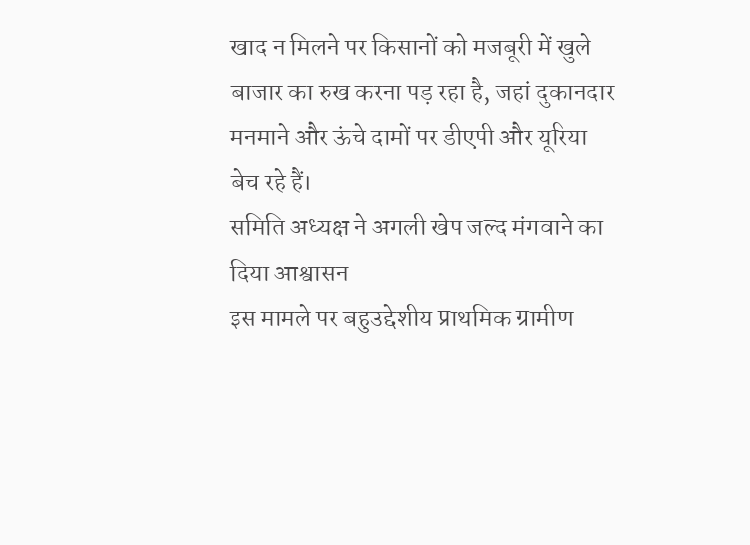खाद न मिलने पर किसानों को मजबूरी में खुले बाजार का रुख करना पड़ रहा है, जहां दुकानदार मनमाने और ऊंचे दामों पर डीएपी और यूरिया बेच रहे हैं।
समिति अध्यक्ष ने अगली खेप जल्द मंगवाने का दिया आश्वासन
इस मामले पर बहुउद्देशीय प्राथमिक ग्रामीण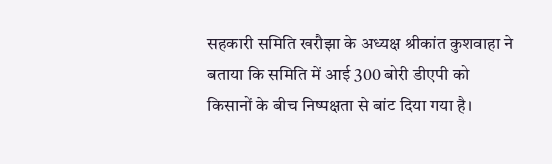सहकारी समिति खरौझा के अध्यक्ष श्रीकांत कुशवाहा ने बताया कि समिति में आई 300 बोरी डीएपी को किसानों के बीच निष्पक्षता से बांट दिया गया है।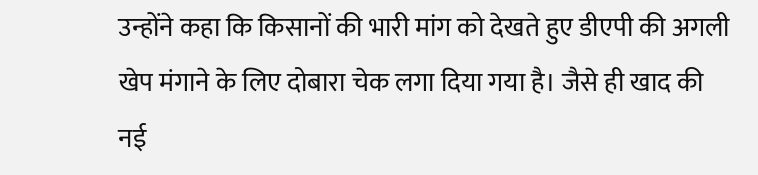उन्होंने कहा कि किसानों की भारी मांग को देखते हुए डीएपी की अगली खेप मंगाने के लिए दोबारा चेक लगा दिया गया है। जैसे ही खाद की नई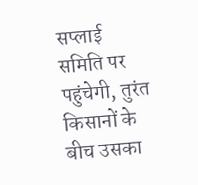सप्लाई समिति पर पहुंचेगी, तुरंत किसानों के बीच उसका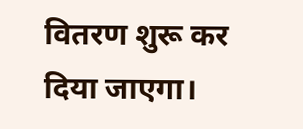वितरण शुरू कर दिया जाएगा।